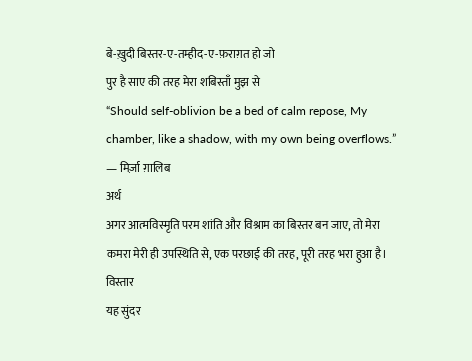बे-ख़ुदी बिस्तर-ए-तम्हीद-ए-फ़राग़त हो जो
पुर है साए की तरह मेरा शबिस्ताँ मुझ से
“Should self-oblivion be a bed of calm repose, My chamber, like a shadow, with my own being overflows.”
— मिर्ज़ा ग़ालिब
अर्थ
अगर आत्मविस्मृति परम शांति और विश्राम का बिस्तर बन जाए, तो मेरा कमरा मेरी ही उपस्थिति से, एक परछाई की तरह, पूरी तरह भरा हुआ है।
विस्तार
यह सुंदर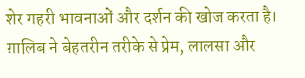शेर गहरी भावनाओं और दर्शन की खोज करता है। ग़ालिब ने बेहतरीन तरीके से प्रेम, लालसा और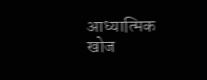आध्यात्मिक खोज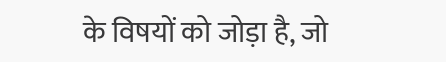के विषयों को जोड़ा है, जो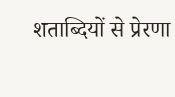शताब्दियों से प्रेरणा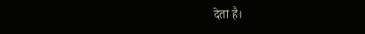देता है।